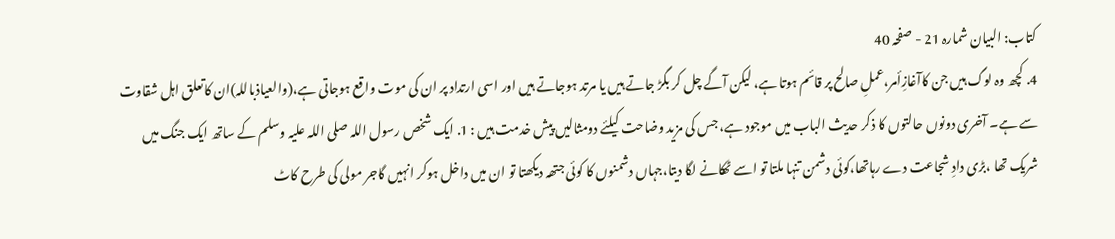کتاب: البیان شمارہ 21 - صفحہ 40
4. کچھ وہ لوگ ہیں جن کاآغازِأمر،عملِ صالح پر قائم ہوتا ہے، لیکن آگے چل کر بگڑ جاتے ہیں یا مرتد ہوجاتے ہیں اور اسی ارتداد پر ان کی موت واقع ہوجاتی ہے،(والعیاذباللہ)ان کاتعلق اہل شقاوت سے ہے۔ آخری دونوں حالتوں کا ذکر حدیث الباب میں موجود ہے، جس کی مزید وضاحت کیلئے دومثالیں پیش خدمت ہیں : 1. ایک شخص رسول اللہ صلی اللہ علیہ وسلم کے ساتھ ایک جنگ میں شریک تھا ،بڑی دادِ شجاعت دے رہاتھا،کوئی دشمن تنہا ملتا تو اسے ٹھکانے لگا دیتا،جہاں دشمنوں کا کوئی جتھہ دیکھتا تو ان میں داخل ہوکر انہیں گاجر مولی کی طرح کاٹ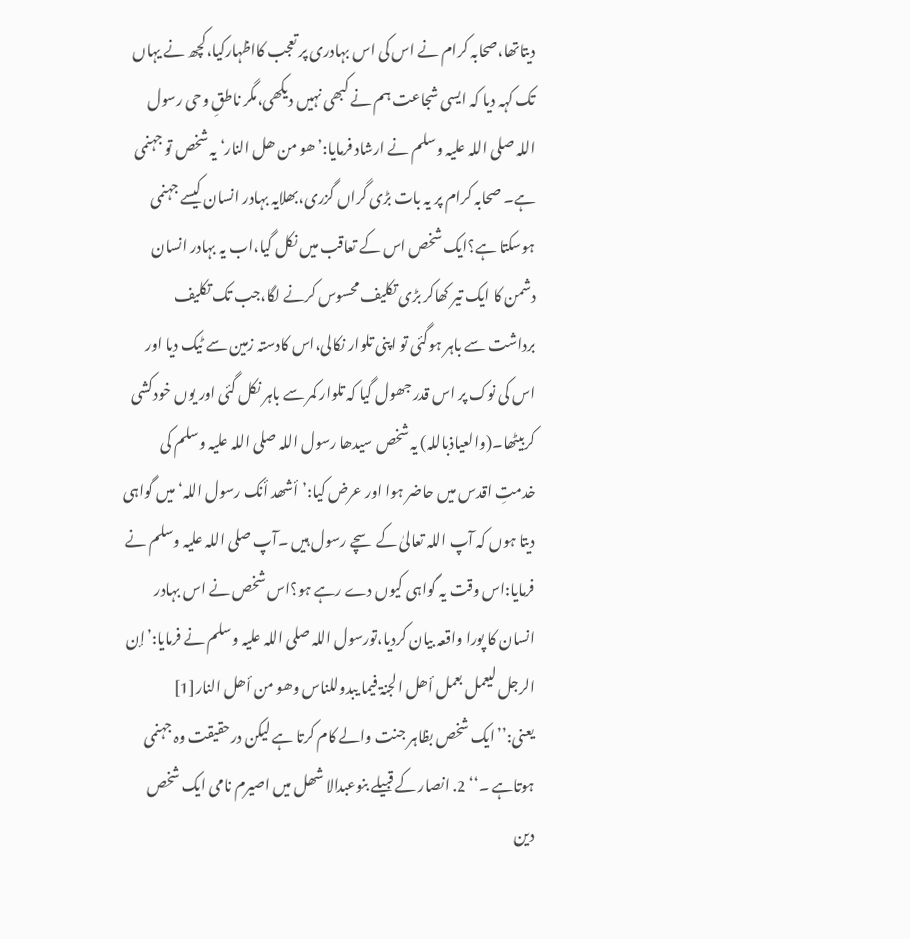دیتاتھا،صحابہ کرام نے اس کی اس بہادری پر تعجب کااظہارکیا،کچھ نے یہاں تک کہہ دیا کہ ایسی شجاعت ہم نے کبھی نہیں دیکھی،مگر ناطقِ وحی رسول اللہ صلی اللہ علیہ وسلم نے ارشاد فرمایا:’ھو من ھل النار‘ یہ شخص تو جہنمی ہے۔ صحابہ کرام پر یہ بات بڑی گراں گزری،بھلایہ بہادر انسان کیسے جہنمی ہوسکتا ہے؟ایک شخص اس کے تعاقب میں نکل گیا،اب یہ بہادر انسان دشمن کا ایک تیر کھاکر بڑی تکلیف محسوس کرنے لگا،جب تک تکلیف برداشت سے باہر ہوگئی تو اپنی تلوار نکالی،اس کادستہ زمین سے ٹیک دیا اور اس کی نوک پر اس قدر جھول گیا کہ تلوار کمر سے باہر نکل گئی اور یوں خودکشی کربیٹھا۔(والعیاذباللہ) یہ شخص سیدھا رسول اللہ صلی اللہ علیہ وسلم کی خدمتِ اقدس میں حاضر ہوا اور عرض کیا:’أشھد أنک رسول اللہ‘میں گواہی دیتا ہوں کہ آپ اللہ تعالیٰ کے سچے رسول ہیں ۔آپ صلی اللہ علیہ وسلم نے فرمایا:اس وقت یہ گواہی کیوں دے رہے ہو؟اس شخص نے اس بہادر انسان کا پورا واقعہ بیان کردیا،تورسول اللہ صلی اللہ علیہ وسلم نے فرمایا:’إن الرجل لیعمل بعمل أھل الجنۃ فیما یبدوللناس وھو من أھل النار[1] یعنی:’’ایک شخص بظاہر جنت والے کام کرتا ہے لیکن درحقیقت وہ جہنمی ہوتاہے ۔‘‘ 2. انصار کے قبیلے بنوعبدالا شھل میں اصیرم نامی ایک شخص دین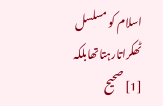اسلام کو مسلسل ٹھکراتارہتاتھابلکہ
[1] صحیح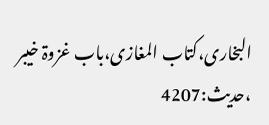البخاری،کتاب المغازی،باب غزوۃ خیبر ،حدیث:4207